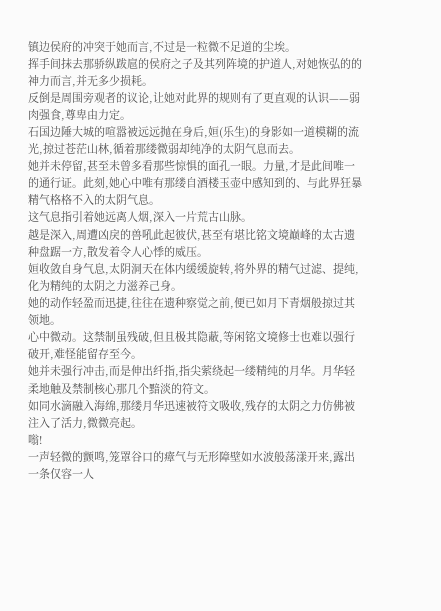镇边侯府的冲突于她而言,不过是一粒微不足道的尘埃。
挥手间抹去那骄纵跋扈的侯府之子及其列阵境的护道人,对她恢弘的的神力而言,并无多少损耗。
反倒是周围旁观者的议论,让她对此界的规则有了更直观的认识——弱肉强食,尊卑由力定。
石国边陲大城的喧嚣被远远抛在身后,姮(乐生)的身影如一道模糊的流光,掠过苍茫山林,循着那缕微弱却纯净的太阴气息而去。
她并未停留,甚至未曾多看那些惊惧的面孔一眼。力量,才是此间唯一的通行证。此刻,她心中唯有那缕自酒楼玉壶中感知到的、与此界狂暴精气格格不入的太阴气息。
这气息指引着她远离人烟,深入一片荒古山脉。
越是深入,周遭凶戾的兽吼此起彼伏,甚至有堪比铭文境巅峰的太古遗种盘踞一方,散发着令人心悸的威压。
姮收敛自身气息,太阴洞天在体内缓缓旋转,将外界的精气过滤、提纯,化为精纯的太阴之力滋养己身。
她的动作轻盈而迅捷,往往在遗种察觉之前,便已如月下青烟般掠过其领地。
心中微动。这禁制虽残破,但且极其隐蔽,等闲铭文境修士也难以强行破开,难怪能留存至今。
她并未强行冲击,而是伸出纤指,指尖萦绕起一缕精纯的月华。月华轻柔地触及禁制核心那几个黯淡的符文。
如同水滴融入海绵,那缕月华迅速被符文吸收,残存的太阴之力仿佛被注入了活力,微微亮起。
嗡!
一声轻微的颤鸣,笼罩谷口的瘴气与无形障壁如水波般荡漾开来,露出一条仅容一人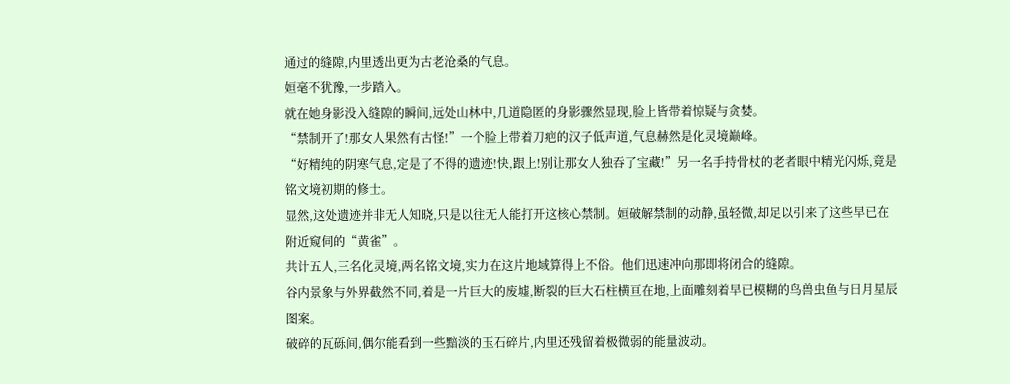通过的缝隙,内里透出更为古老沧桑的气息。
姮毫不犹豫,一步踏入。
就在她身影没入缝隙的瞬间,远处山林中,几道隐匿的身影骤然显现,脸上皆带着惊疑与贪婪。
“禁制开了!那女人果然有古怪!”一个脸上带着刀疤的汉子低声道,气息赫然是化灵境巅峰。
“好精纯的阴寒气息,定是了不得的遗迹!快,跟上!别让那女人独吞了宝藏!”另一名手持骨杖的老者眼中精光闪烁,竟是铭文境初期的修士。
显然,这处遗迹并非无人知晓,只是以往无人能打开这核心禁制。姮破解禁制的动静,虽轻微,却足以引来了这些早已在附近窥伺的“黄雀”。
共计五人,三名化灵境,两名铭文境,实力在这片地域算得上不俗。他们迅速冲向那即将闭合的缝隙。
谷内景象与外界截然不同,着是一片巨大的废墟,断裂的巨大石柱横亘在地,上面雕刻着早已模糊的鸟兽虫鱼与日月星辰图案。
破碎的瓦砾间,偶尔能看到一些黯淡的玉石碎片,内里还残留着极微弱的能量波动。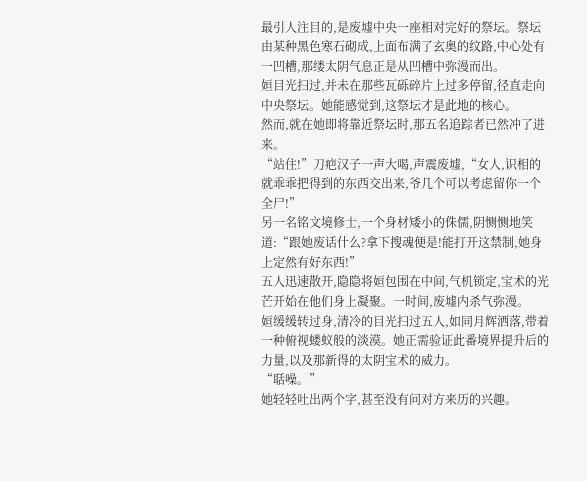最引人注目的,是废墟中央一座相对完好的祭坛。祭坛由某种黑色寒石砌成,上面布满了玄奥的纹路,中心处有一凹槽,那缕太阴气息正是从凹槽中弥漫而出。
姮目光扫过,并未在那些瓦砾碎片上过多停留,径直走向中央祭坛。她能感觉到,这祭坛才是此地的核心。
然而,就在她即将靠近祭坛时,那五名追踪者已然冲了进来。
“站住!”刀疤汉子一声大喝,声震废墟,“女人,识相的就乖乖把得到的东西交出来,爷几个可以考虑留你一个全尸!”
另一名铭文境修士,一个身材矮小的侏儒,阴恻恻地笑道:“跟她废话什么?拿下搜魂便是!能打开这禁制,她身上定然有好东西!”
五人迅速散开,隐隐将姮包围在中间,气机锁定,宝术的光芒开始在他们身上凝聚。一时间,废墟内杀气弥漫。
姮缓缓转过身,清冷的目光扫过五人,如同月辉洒落,带着一种俯视蝼蚁般的淡漠。她正需验证此番境界提升后的力量,以及那新得的太阴宝术的威力。
“聒噪。”
她轻轻吐出两个字,甚至没有问对方来历的兴趣。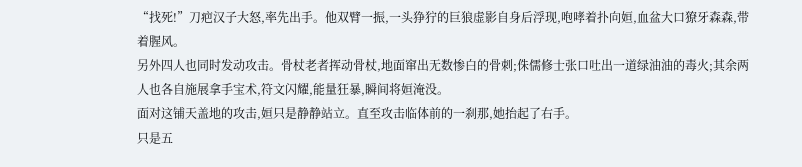“找死!”刀疤汉子大怒,率先出手。他双臂一振,一头狰狞的巨狼虚影自身后浮现,咆哮着扑向姮,血盆大口獠牙森森,带着腥风。
另外四人也同时发动攻击。骨杖老者挥动骨杖,地面窜出无数惨白的骨刺;侏儒修士张口吐出一道绿油油的毒火;其余两人也各自施展拿手宝术,符文闪耀,能量狂暴,瞬间将姮淹没。
面对这铺天盖地的攻击,姮只是静静站立。直至攻击临体前的一刹那,她抬起了右手。
只是五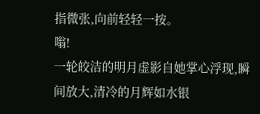指微张,向前轻轻一按。
嗡!
一轮皎洁的明月虚影自她掌心浮现,瞬间放大,清冷的月辉如水银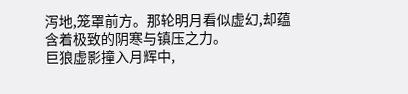泻地,笼罩前方。那轮明月看似虚幻,却蕴含着极致的阴寒与镇压之力。
巨狼虚影撞入月辉中,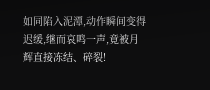如同陷入泥潭,动作瞬间变得迟缓,继而哀鸣一声,竟被月辉直接冻结、碎裂!